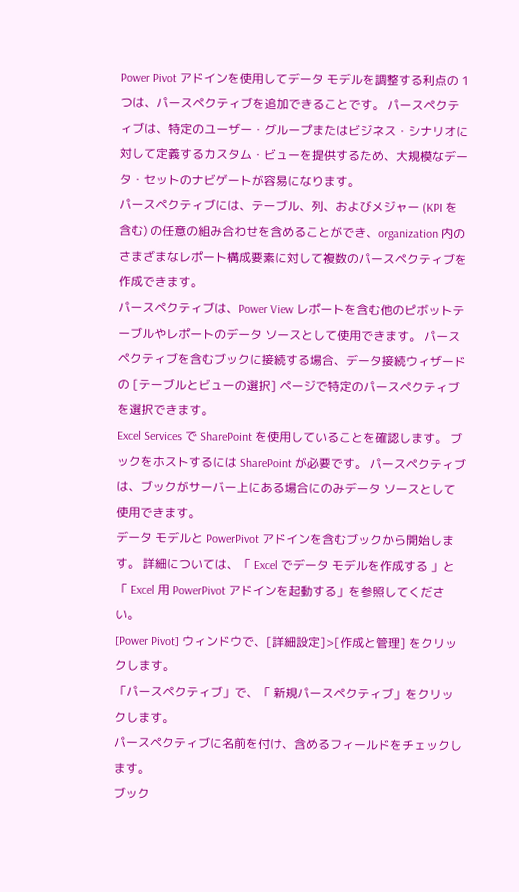Power Pivot アドインを使用してデータ モデルを調整する利点の 1 つは、パースペクティブを追加できることです。 パースペクティブは、特定のユーザー・グループまたはビジネス・シナリオに対して定義するカスタム・ビューを提供するため、大規模なデータ・セットのナビゲートが容易になります。
パースペクティブには、テーブル、列、およびメジャー (KPI を含む) の任意の組み合わせを含めることができ、organization 内のさまざまなレポート構成要素に対して複数のパースペクティブを作成できます。
パースペクティブは、Power View レポートを含む他のピボットテーブルやレポートのデータ ソースとして使用できます。 パースペクティブを含むブックに接続する場合、データ接続ウィザードの [テーブルとビューの選択] ページで特定のパースペクティブを選択できます。
Excel Services で SharePoint を使用していることを確認します。 ブックをホストするには SharePoint が必要です。 パースペクティブは、ブックがサーバー上にある場合にのみデータ ソースとして使用できます。
データ モデルと PowerPivot アドインを含むブックから開始します。 詳細については、「 Excel でデータ モデルを作成する 」と「 Excel 用 PowerPivot アドインを起動する」を参照してください。
[Power Pivot] ウィンドウで、[詳細設定]>[作成と管理] をクリックします。
「パースペクティブ」で、「 新規パースペクティブ」をクリックします。
パースペクティブに名前を付け、含めるフィールドをチェックします。
ブック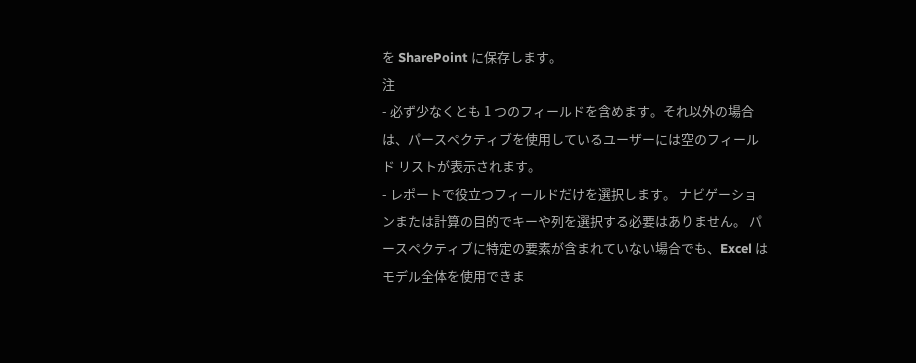を SharePoint に保存します。
注
- 必ず少なくとも 1 つのフィールドを含めます。それ以外の場合は、パースペクティブを使用しているユーザーには空のフィールド リストが表示されます。
- レポートで役立つフィールドだけを選択します。 ナビゲーションまたは計算の目的でキーや列を選択する必要はありません。 パースペクティブに特定の要素が含まれていない場合でも、Excel はモデル全体を使用できま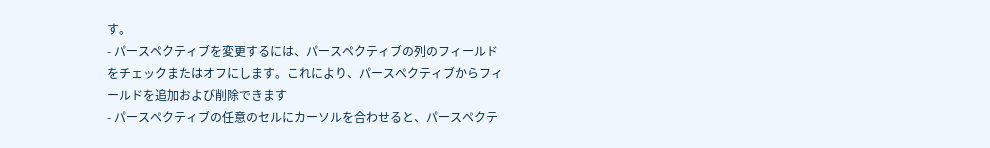す。
- パースペクティブを変更するには、パースペクティブの列のフィールドをチェックまたはオフにします。これにより、パースペクティブからフィールドを追加および削除できます
- パースペクティブの任意のセルにカーソルを合わせると、パースペクテ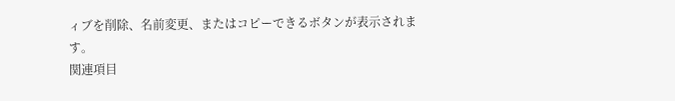ィブを削除、名前変更、またはコピーできるボタンが表示されます。
関連項目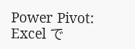Power Pivot: Excel で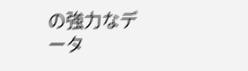の強力なデータ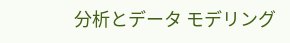分析とデータ モデリング